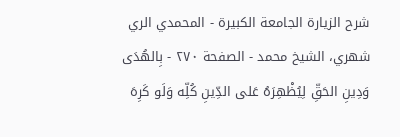شرح الزیارة الجامعة الکبیرة - المحمدي الري شهري، الشيخ محمد - الصفحة ٢٧٠ - بِالهُدَى وَدِينِ الحَقِّ لِيُظْهِرَهُ عَلى الدِّينِ كُلِّه وَلَو كَرِهَ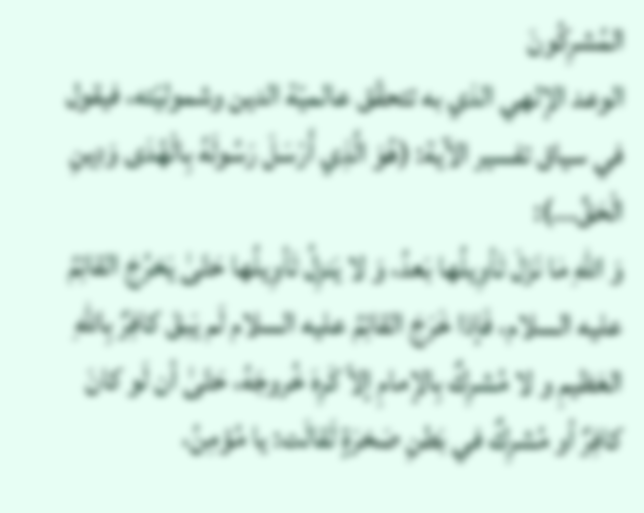المُشرِكُونَ
الوعد الإلهي الذي به تتحقّق عالميّة الدين وشموليّته، فيقول في سياق تفسير الآية: (هُوَ الَّذِي أَرْسَلَ رَسُولَهُ بِالْهُدَى وَدِينِ الْحَقِّ...):
وَ اللّهِ مٰا نَزَلَ تَأوِيلُها بَعدُ، وَ لا يَنزِلُ تَأوِيلُها حَتّىٰ يَخرُجَ القائِمُ علیه السلام، فَإذا خَرَجَ القائِمُ علیه السلام لَم يَبقَ كافِرٌ بِاللّهِ العَظيمِ و لا مُشرِكٌ بِالإمامِ إلاّ كَرِهَ خُروجَهُ، حَتّىٰ أن لَو كانَ كافِرٌ أو مُشرِكٌ في بَطنِ صَخرَةٍ لَقالَت: يا مُؤمِنُ،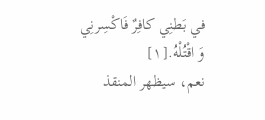في بَطنِي كافِرٌ فَاكْسِرنِي وَ اقْتُلْهُ.[١]
نعم، سيظهر المنقذ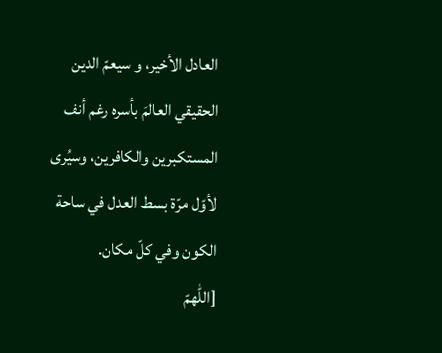العادل الأخير، و سيعمّ الدين الحقيقي العالمَ بأسره رغم أنف المستكبرين والكافرين، وسيُرى لأوّل مرّة بسط العدل في ساحة الكون وفي كلّ مكان.
[اللّٰهمّ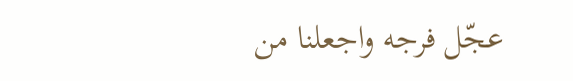عجّل فرجه واجعلنا من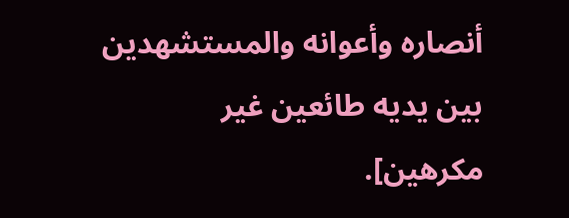أنصاره وأعوانه والمستشهدين بين يديه طائعين غير مكرهين].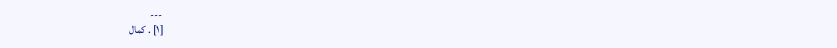---
[١] . كمال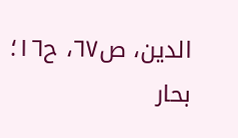الدين، ص٦٧، ح١٦؛ بحار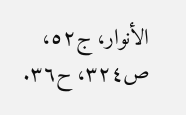الأنوار، ج٥٢، ص٣٢٤، ح٣٦.